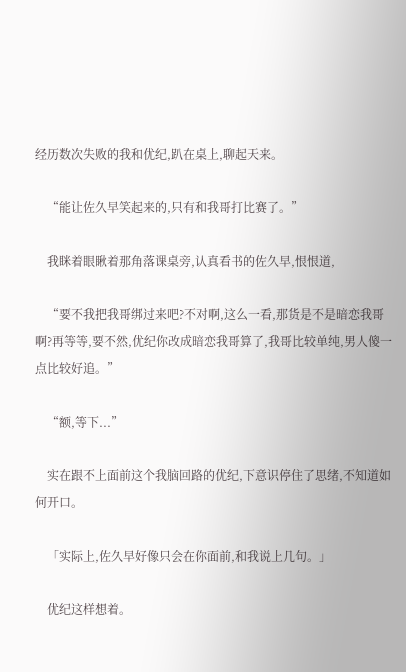经历数次失败的我和优纪,趴在桌上,聊起天来。

    “能让佐久早笑起来的,只有和我哥打比赛了。”

    我眯着眼瞅着那角落课桌旁,认真看书的佐久早,恨恨道,

    “要不我把我哥绑过来吧?不对啊,这么一看,那货是不是暗恋我哥啊?再等等,要不然,优纪你改成暗恋我哥算了,我哥比较单纯,男人傻一点比较好追。”

    “额,等下...”

    实在跟不上面前这个我脑回路的优纪,下意识停住了思绪,不知道如何开口。

    「实际上,佐久早好像只会在你面前,和我说上几句。」

    优纪这样想着。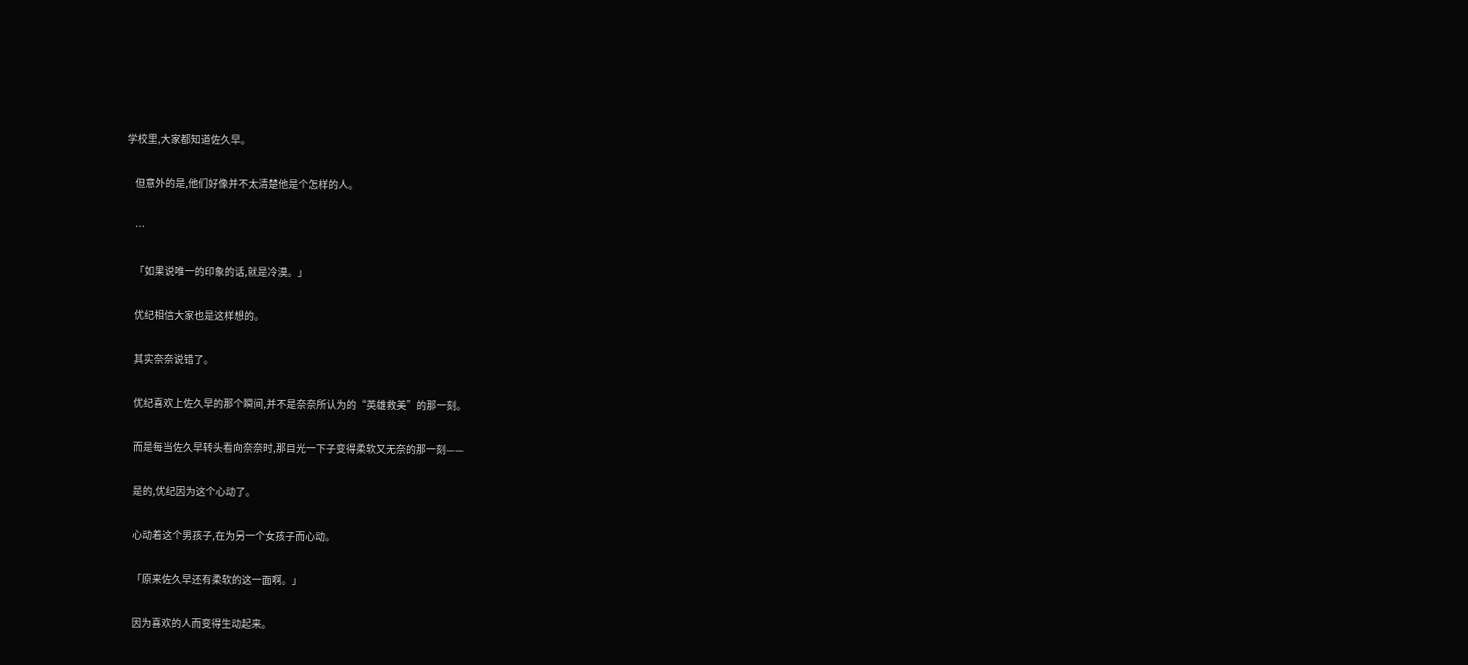学校里,大家都知道佐久早。

    但意外的是,他们好像并不太清楚他是个怎样的人。

    …

    「如果说唯一的印象的话,就是冷漠。」

    优纪相信大家也是这样想的。

    其实奈奈说错了。

    优纪喜欢上佐久早的那个瞬间,并不是奈奈所认为的“英雄救美”的那一刻。

    而是每当佐久早转头看向奈奈时,那目光一下子变得柔软又无奈的那一刻——

    是的,优纪因为这个心动了。

    心动着这个男孩子,在为另一个女孩子而心动。

    「原来佐久早还有柔软的这一面啊。」

    因为喜欢的人而变得生动起来。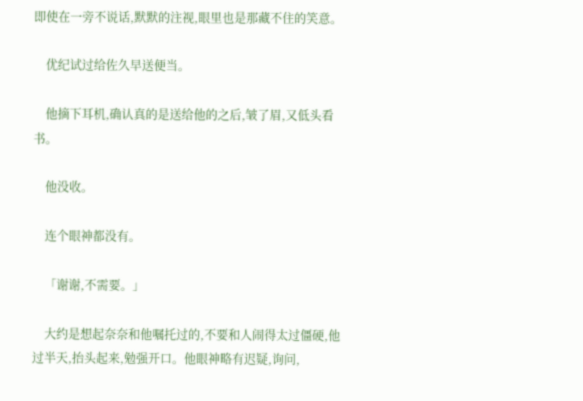即使在一旁不说话,默默的注视,眼里也是那藏不住的笑意。

    优纪试过给佐久早送便当。

    他摘下耳机,确认真的是送给他的之后,皱了眉,又低头看书。

    他没收。

    连个眼神都没有。

    「谢谢,不需要。」

    大约是想起奈奈和他嘱托过的,不要和人闹得太过僵硬,他过半天,抬头起来,勉强开口。他眼神略有迟疑,询问,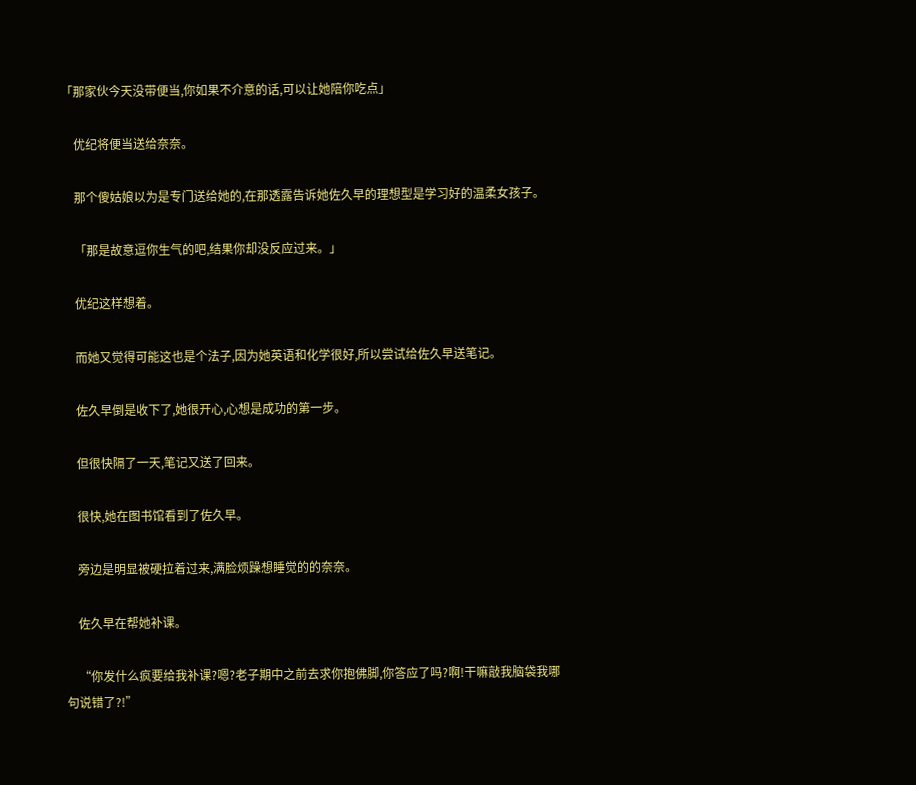「那家伙今天没带便当,你如果不介意的话,可以让她陪你吃点」

    优纪将便当送给奈奈。

    那个傻姑娘以为是专门送给她的,在那透露告诉她佐久早的理想型是学习好的温柔女孩子。

    「那是故意逗你生气的吧,结果你却没反应过来。」

    优纪这样想着。

    而她又觉得可能这也是个法子,因为她英语和化学很好,所以尝试给佐久早送笔记。

    佐久早倒是收下了,她很开心,心想是成功的第一步。

    但很快隔了一天,笔记又送了回来。

    很快,她在图书馆看到了佐久早。

    旁边是明显被硬拉着过来,满脸烦躁想睡觉的的奈奈。

    佐久早在帮她补课。

    “你发什么疯要给我补课?嗯?老子期中之前去求你抱佛脚,你答应了吗?啊!干嘛敲我脑袋我哪句说错了?!”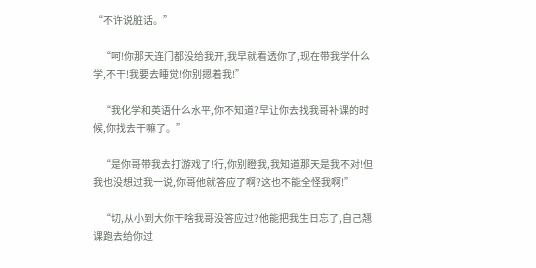“不许说脏话。”

    “呵!你那天连门都没给我开,我早就看透你了,现在带我学什么学,不干!我要去睡觉!你别摁着我!”

    “我化学和英语什么水平,你不知道?早让你去找我哥补课的时候,你找去干嘛了。”

    “是你哥带我去打游戏了!行,你别瞪我,我知道那天是我不对!但我也没想过我一说,你哥他就答应了啊?这也不能全怪我啊!”

    “切,从小到大你干啥我哥没答应过?他能把我生日忘了,自己翘课跑去给你过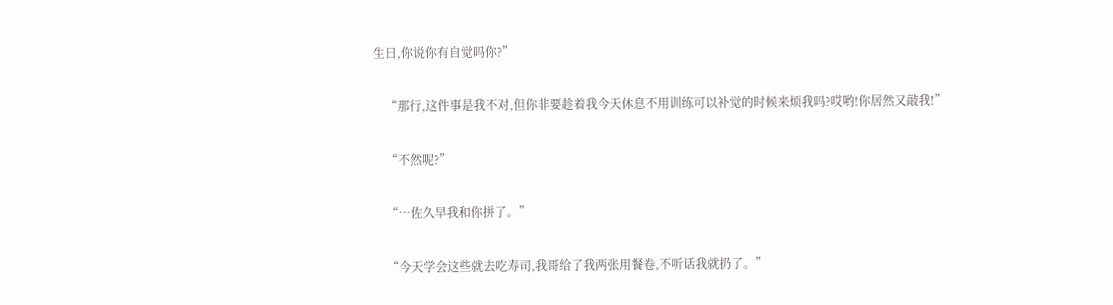生日,你说你有自觉吗你?”

    “那行,这件事是我不对,但你非要趁着我今天休息不用训练可以补觉的时候来烦我吗?哎哟!你居然又敲我!”

    “不然呢?”

    “…佐久早我和你拼了。”

    “今天学会这些就去吃寿司,我哥给了我两张用餐卷,不听话我就扔了。”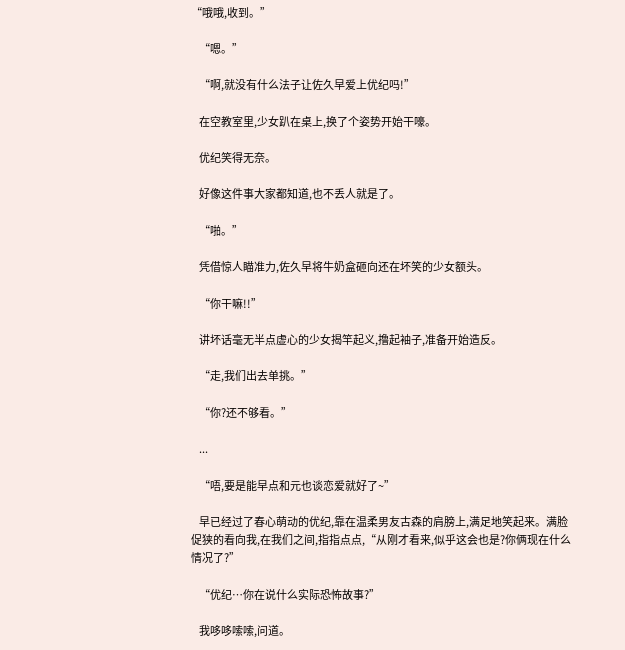“哦哦,收到。”

    “嗯。”

    “啊,就没有什么法子让佐久早爱上优纪吗!”

    在空教室里,少女趴在桌上,换了个姿势开始干嚎。

    优纪笑得无奈。

    好像这件事大家都知道,也不丢人就是了。

    “啪。”

    凭借惊人瞄准力,佐久早将牛奶盒砸向还在坏笑的少女额头。

    “你干嘛!!”

    讲坏话毫无半点虚心的少女揭竿起义,撸起袖子,准备开始造反。

    “走,我们出去单挑。”

    “你?还不够看。”

    ...

    “唔,要是能早点和元也谈恋爱就好了~”

    早已经过了春心萌动的优纪,靠在温柔男友古森的肩膀上,满足地笑起来。满脸促狭的看向我,在我们之间,指指点点,“从刚才看来,似乎这会也是?你俩现在什么情况了?”

    “优纪…你在说什么实际恐怖故事?”

    我哆哆嗦嗦,问道。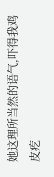她这理所当然的语气,吓得我鸡皮疙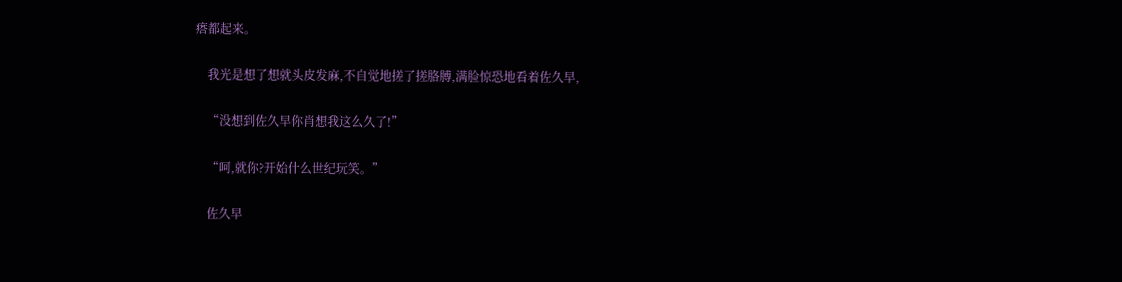瘩都起来。

    我光是想了想就头皮发麻,不自觉地搓了搓胳膊,满脸惊恐地看着佐久早,

    “没想到佐久早你肖想我这么久了!”

    “呵,就你?开始什么世纪玩笑。”

    佐久早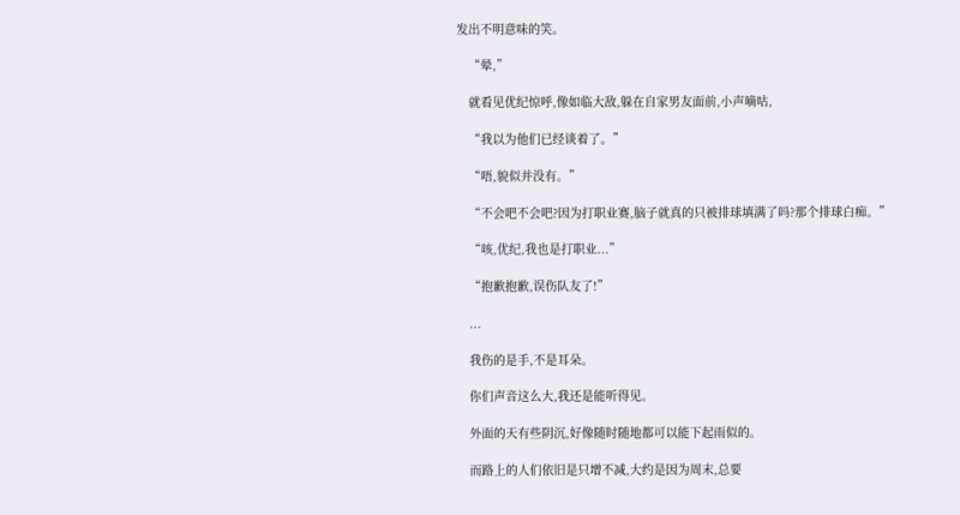发出不明意味的笑。

    “晕,”

    就看见优纪惊呼,像如临大敌,躲在自家男友面前,小声嘀咕,

    “我以为他们已经谈着了。”

    “唔,貌似并没有。”

    “不会吧不会吧?因为打职业赛,脑子就真的只被排球填满了吗?那个排球白痴。”

    “咳,优纪,我也是打职业...”

    “抱歉抱歉,误伤队友了!”

    ...

    我伤的是手,不是耳朵。

    你们声音这么大,我还是能听得见。

    外面的天有些阴沉,好像随时随地都可以能下起雨似的。

    而路上的人们依旧是只增不减,大约是因为周末,总要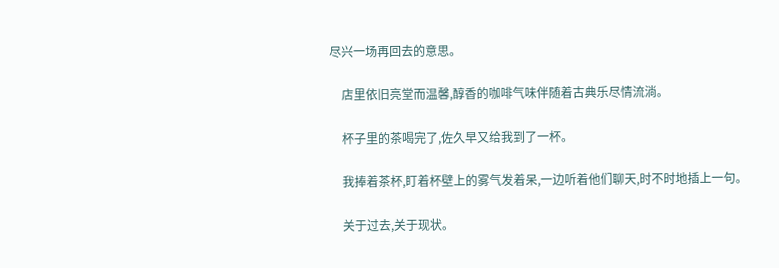尽兴一场再回去的意思。

    店里依旧亮堂而温馨,醇香的咖啡气味伴随着古典乐尽情流淌。

    杯子里的茶喝完了,佐久早又给我到了一杯。

    我捧着茶杯,盯着杯壁上的雾气发着呆,一边听着他们聊天,时不时地插上一句。

    关于过去,关于现状。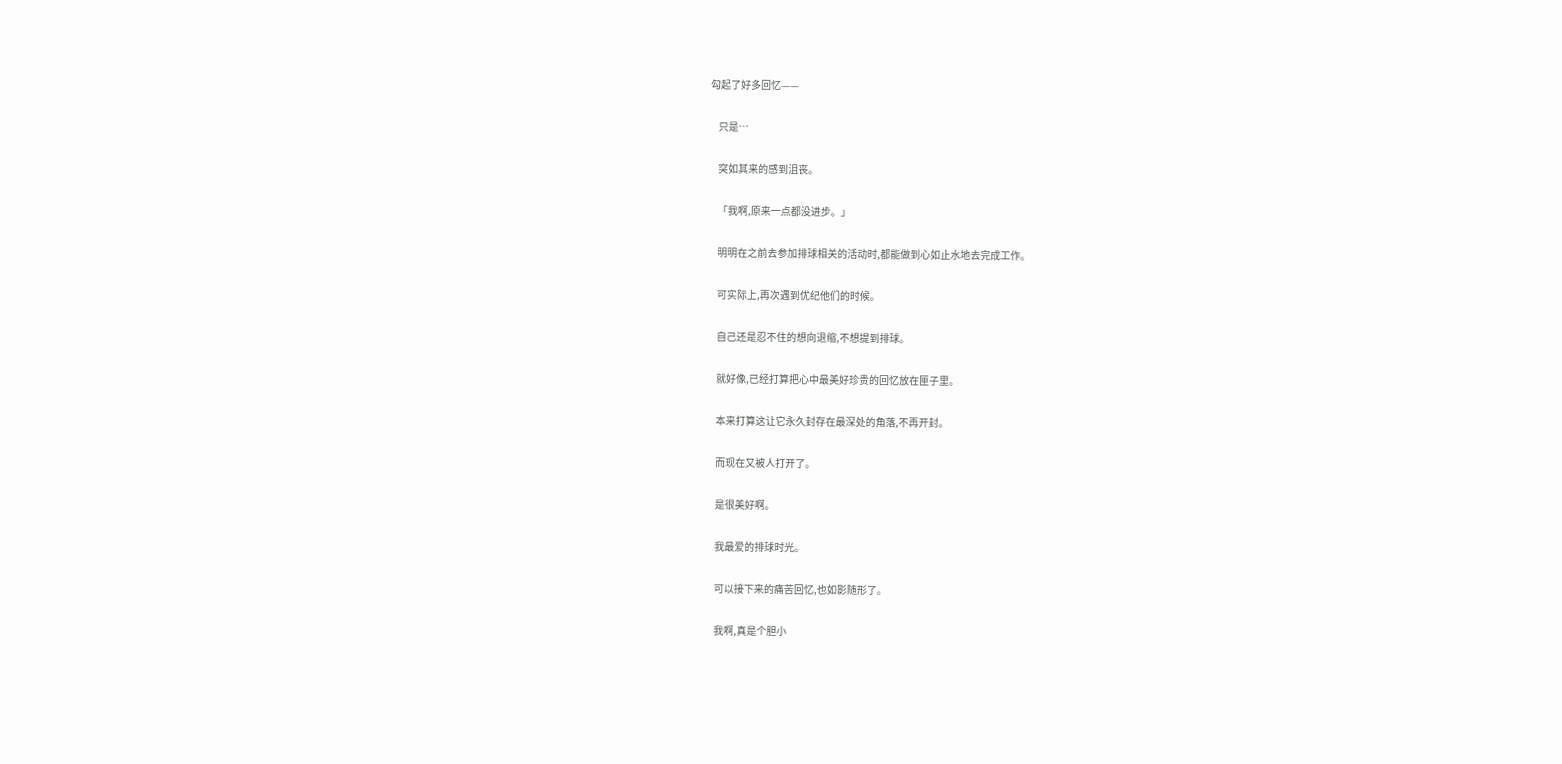勾起了好多回忆——

    只是…

    突如其来的感到沮丧。

    「我啊,原来一点都没进步。」

    明明在之前去参加排球相关的活动时,都能做到心如止水地去完成工作。

    可实际上,再次遇到优纪他们的时候。

    自己还是忍不住的想向退缩,不想提到排球。

    就好像,已经打算把心中最美好珍贵的回忆放在匣子里。

    本来打算这让它永久封存在最深处的角落,不再开封。

    而现在又被人打开了。

    是很美好啊。

    我最爱的排球时光。

    可以接下来的痛苦回忆,也如影随形了。

    我啊,真是个胆小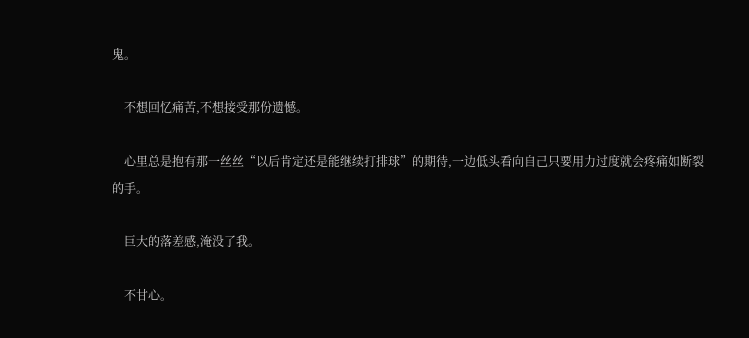鬼。

    不想回忆痛苦,不想接受那份遗憾。

    心里总是抱有那一丝丝“以后肯定还是能继续打排球”的期待,一边低头看向自己只要用力过度就会疼痛如断裂的手。

    巨大的落差感,淹没了我。

    不甘心。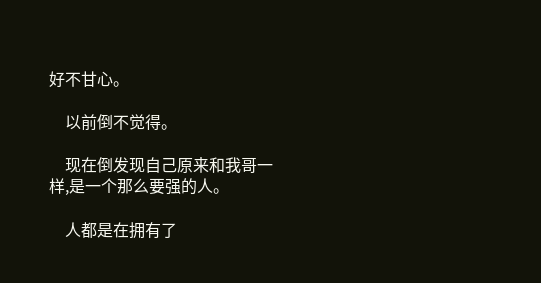好不甘心。

    以前倒不觉得。

    现在倒发现自己原来和我哥一样,是一个那么要强的人。

    人都是在拥有了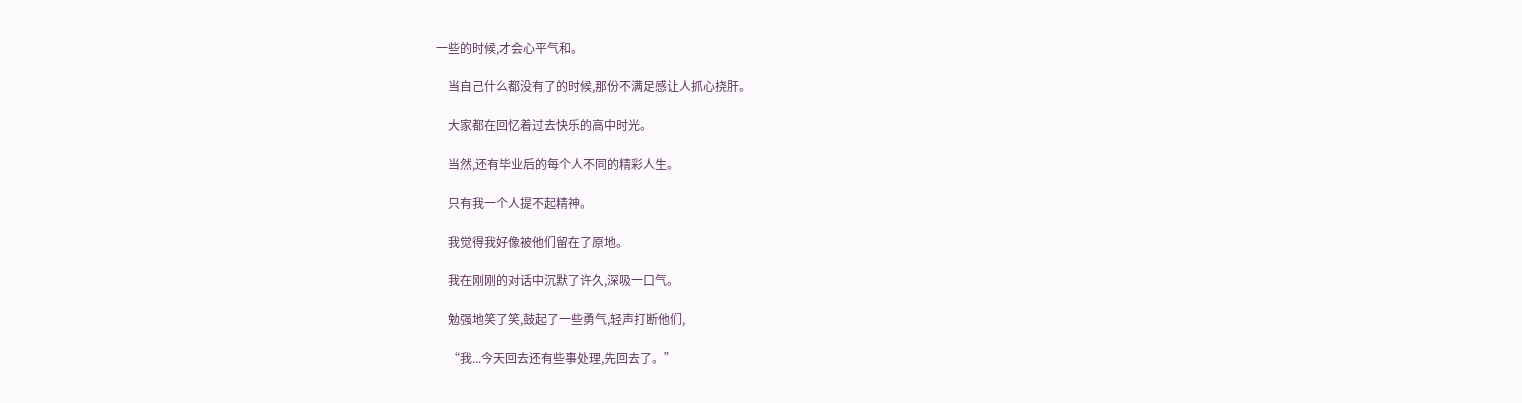一些的时候,才会心平气和。

    当自己什么都没有了的时候,那份不满足感让人抓心挠肝。

    大家都在回忆着过去快乐的高中时光。

    当然,还有毕业后的每个人不同的精彩人生。

    只有我一个人提不起精神。

    我觉得我好像被他们留在了原地。

    我在刚刚的对话中沉默了许久,深吸一口气。

    勉强地笑了笑,鼓起了一些勇气,轻声打断他们,

    “我...今天回去还有些事处理,先回去了。”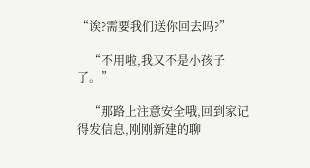“诶?需要我们送你回去吗?”

    “不用啦,我又不是小孩子了。”

    “那路上注意安全哦,回到家记得发信息,刚刚新建的聊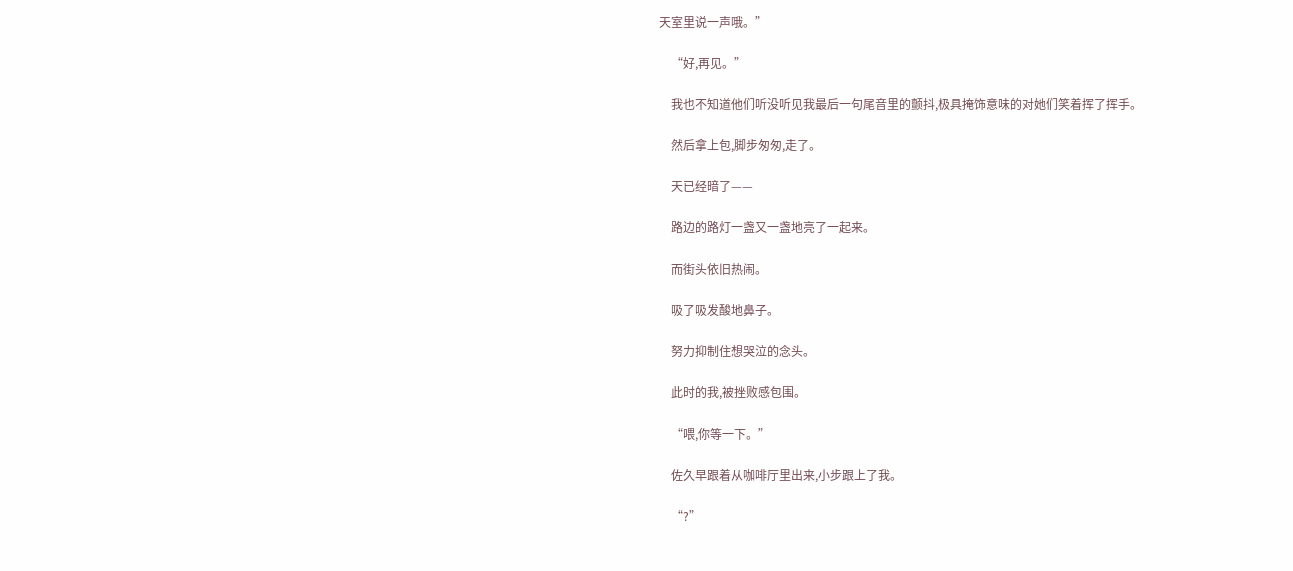天室里说一声哦。”

    “好,再见。”

    我也不知道他们听没听见我最后一句尾音里的颤抖,极具掩饰意味的对她们笑着挥了挥手。

    然后拿上包,脚步匆匆,走了。

    天已经暗了——

    路边的路灯一盏又一盏地亮了一起来。

    而街头依旧热闹。

    吸了吸发酸地鼻子。

    努力抑制住想哭泣的念头。

    此时的我,被挫败感包围。

    “喂,你等一下。”

    佐久早跟着从咖啡厅里出来,小步跟上了我。

    “?”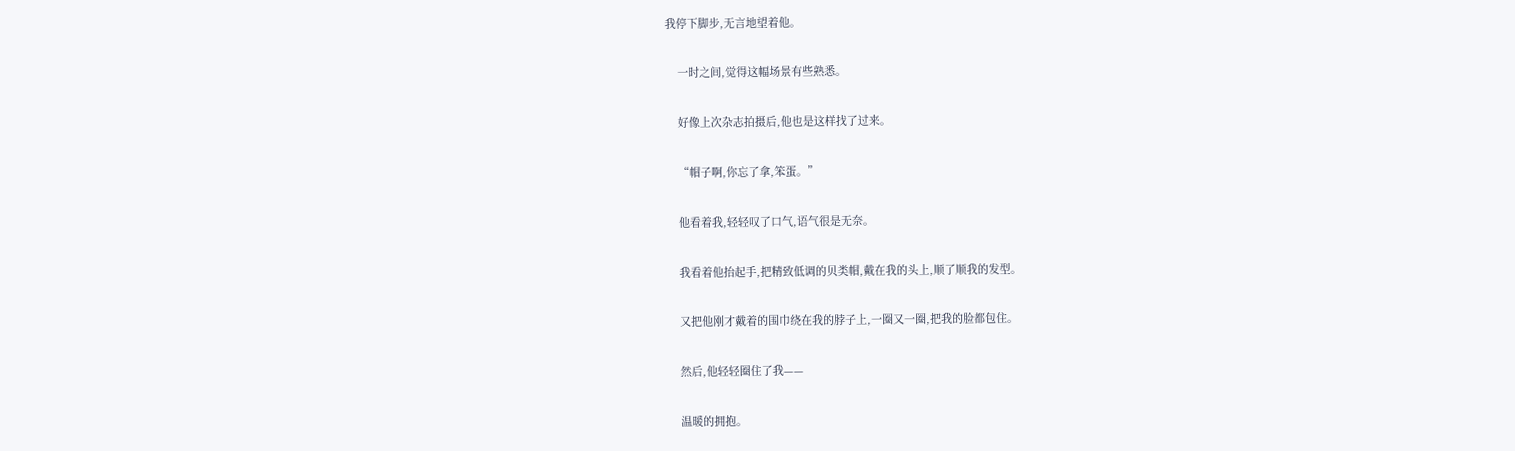我停下脚步,无言地望着他。

    一时之间,觉得这幅场景有些熟悉。

    好像上次杂志拍摄后,他也是这样找了过来。

    “帽子啊,你忘了拿,笨蛋。”

    他看着我,轻轻叹了口气,语气很是无奈。

    我看着他抬起手,把精致低调的贝类帽,戴在我的头上,顺了顺我的发型。

    又把他刚才戴着的围巾绕在我的脖子上,一圈又一圈,把我的脸都包住。

    然后,他轻轻圈住了我——

    温暖的拥抱。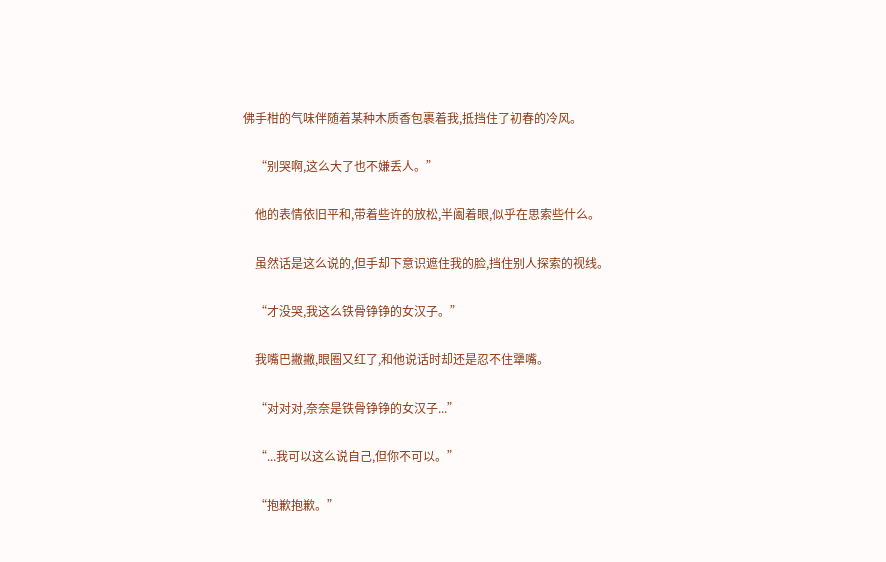佛手柑的气味伴随着某种木质香包裹着我,抵挡住了初春的冷风。

    “别哭啊,这么大了也不嫌丢人。”

    他的表情依旧平和,带着些许的放松,半阖着眼,似乎在思索些什么。

    虽然话是这么说的,但手却下意识遮住我的脸,挡住别人探索的视线。

    “才没哭,我这么铁骨铮铮的女汉子。”

    我嘴巴撇撇,眼圈又红了,和他说话时却还是忍不住犟嘴。

    “对对对,奈奈是铁骨铮铮的女汉子...”

    “...我可以这么说自己,但你不可以。”

    “抱歉抱歉。”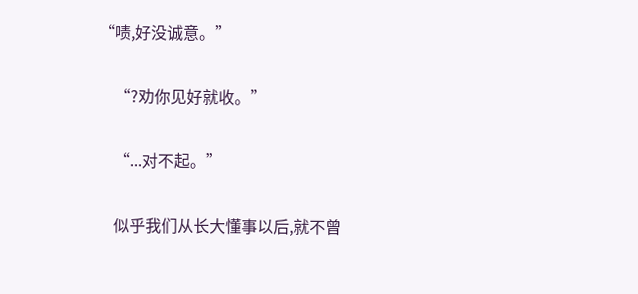“啧,好没诚意。”

    “?劝你见好就收。”

    “...对不起。”

    似乎我们从长大懂事以后,就不曾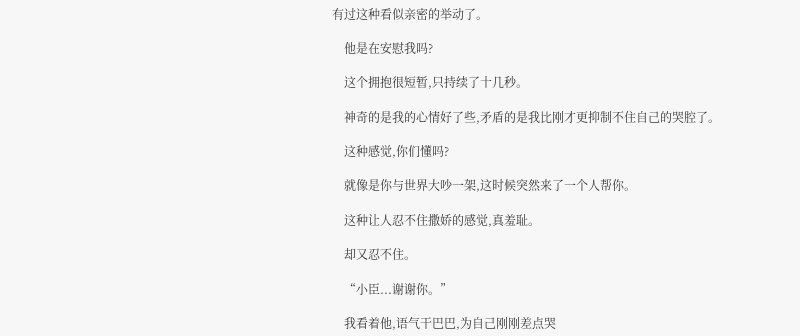有过这种看似亲密的举动了。

    他是在安慰我吗?

    这个拥抱很短暂,只持续了十几秒。

    神奇的是我的心情好了些,矛盾的是我比刚才更抑制不住自己的哭腔了。

    这种感觉,你们懂吗?

    就像是你与世界大吵一架,这时候突然来了一个人帮你。

    这种让人忍不住撒娇的感觉,真羞耻。

    却又忍不住。

    “小臣...谢谢你。”

    我看着他,语气干巴巴,为自己刚刚差点哭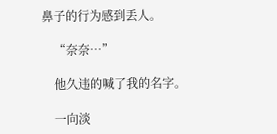鼻子的行为感到丢人。

    “奈奈…”

    他久违的喊了我的名字。

    一向淡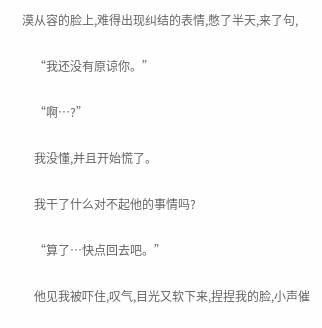漠从容的脸上,难得出现纠结的表情,憋了半天,来了句,

    “我还没有原谅你。”

    “啊…?”

    我没懂,并且开始慌了。

    我干了什么对不起他的事情吗?

    “算了…快点回去吧。”

    他见我被吓住,叹气,目光又软下来,捏捏我的脸,小声催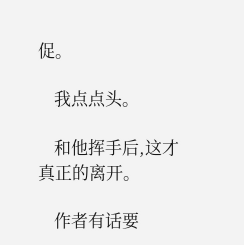促。

    我点点头。

    和他挥手后,这才真正的离开。

    作者有话要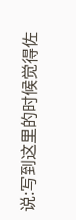说:写到这里的时候觉得佐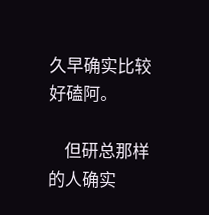久早确实比较好磕阿。

    但研总那样的人确实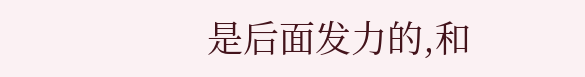是后面发力的,和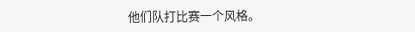他们队打比赛一个风格。